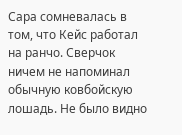Сара сомневалась в том, что Кейс работал на ранчо. Сверчок ничем не напоминал обычную ковбойскую лошадь. Не было видно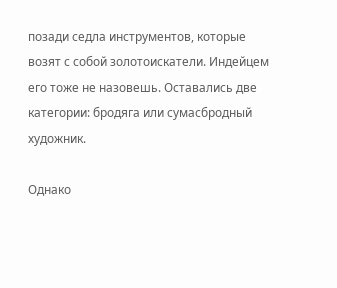позади седла инструментов, которые возят с собой золотоискатели. Индейцем его тоже не назовешь. Оставались две категории: бродяга или сумасбродный художник.

Однако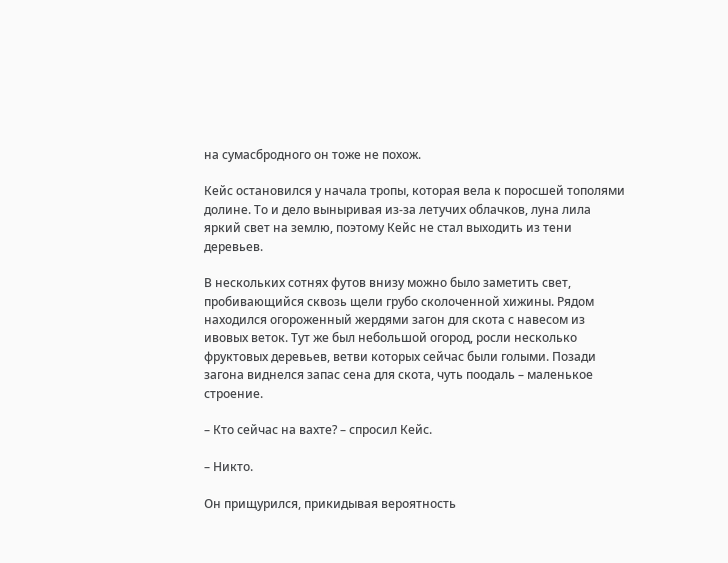на сумасбродного он тоже не похож.

Кейс остановился у начала тропы, которая вела к поросшей тополями долине. То и дело выныривая из-за летучих облачков, луна лила яркий свет на землю, поэтому Кейс не стал выходить из тени деревьев.

В нескольких сотнях футов внизу можно было заметить свет, пробивающийся сквозь щели грубо сколоченной хижины. Рядом находился огороженный жердями загон для скота с навесом из ивовых веток. Тут же был небольшой огород, росли несколько фруктовых деревьев, ветви которых сейчас были голыми. Позади загона виднелся запас сена для скота, чуть поодаль – маленькое строение.

– Кто сейчас на вахте? – спросил Кейс.

– Никто.

Он прищурился, прикидывая вероятность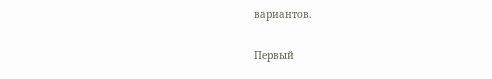вариантов.

Первый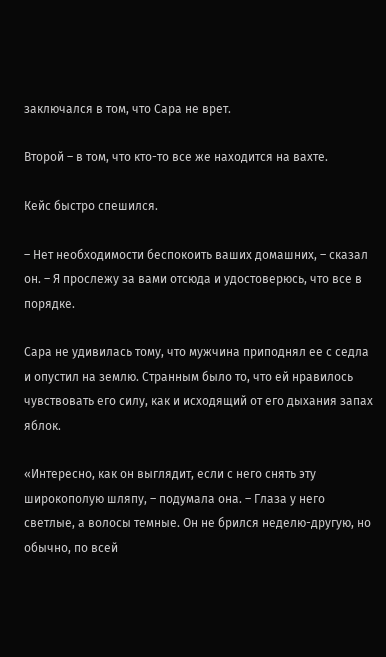заключался в том, что Сара не врет.

Второй – в том, что кто-то все же находится на вахте.

Кейс быстро спешился.

– Нет необходимости беспокоить ваших домашних, – сказал он. – Я прослежу за вами отсюда и удостоверюсь, что все в порядке.

Сара не удивилась тому, что мужчина приподнял ее с седла и опустил на землю. Странным было то, что ей нравилось чувствовать его силу, как и исходящий от его дыхания запах яблок.

«Интересно, как он выглядит, если с него снять эту широкополую шляпу, – подумала она. – Глаза у него светлые, а волосы темные. Он не брился неделю-другую, но обычно, по всей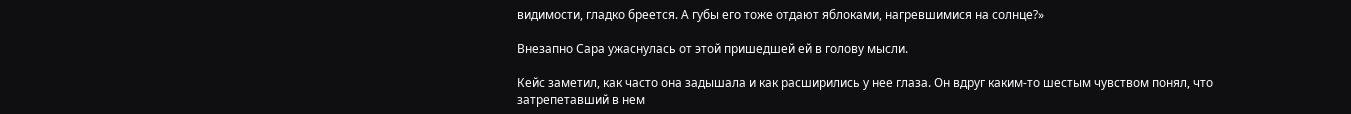видимости, гладко бреется. А губы его тоже отдают яблоками, нагревшимися на солнце?»

Внезапно Сара ужаснулась от этой пришедшей ей в голову мысли.

Кейс заметил, как часто она задышала и как расширились у нее глаза. Он вдруг каким-то шестым чувством понял, что затрепетавший в нем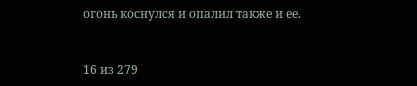огонь коснулся и опалил также и ее.



16 из 279